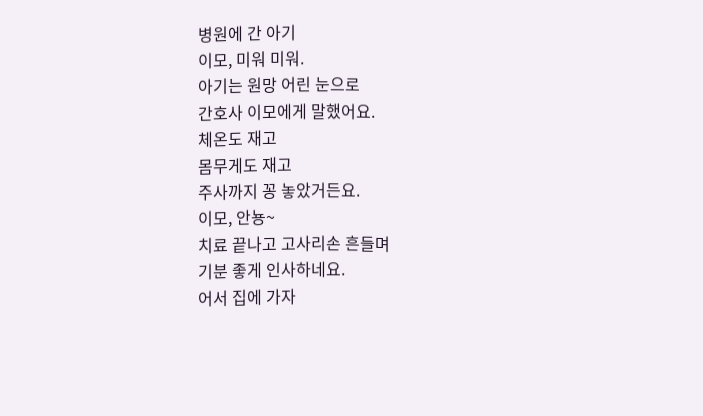병원에 간 아기
이모, 미워 미워.
아기는 원망 어린 눈으로
간호사 이모에게 말했어요.
체온도 재고
몸무게도 재고
주사까지 꽁 놓았거든요.
이모, 안뇽~
치료 끝나고 고사리손 흔들며
기분 좋게 인사하네요.
어서 집에 가자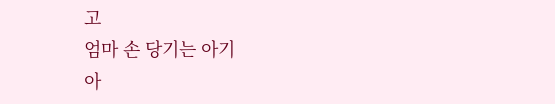고
엄마 손 당기는 아기
아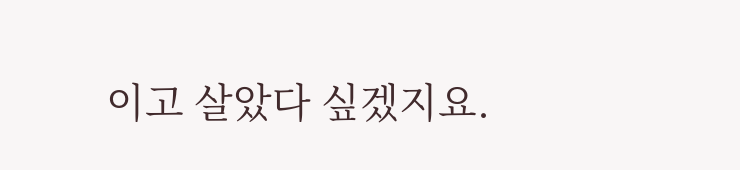이고 살았다 싶겠지요.